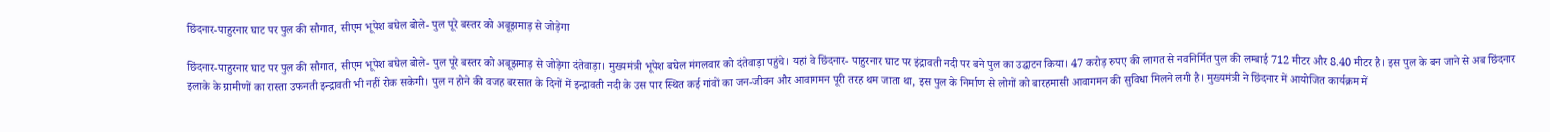छिंदनार-पाहुरनार घाट पर पुल की सौगात, सीएम भूपेश बघेल बोले- पुल पूरे बस्तर को अबूझमाड़ से जोड़ेगा

छिंदनार-पाहुरनार घाट पर पुल की सौगात, सीएम भूपेश बघेल बोले- पुल पूरे बस्तर को अबूझमाड़ से जोड़ेगा दंतेवाड़ा। मुख्यमंत्री भूपेश बघेल मंगलवार को दंतेवाड़ा पहुंचे। यहां वे छिंदनार- पाहुरनार घाट पर इंद्रावती नदी पर बने पुल का उद्घाटन किया। 47 करोड़ रुपए की लागत से नवनिर्मित पुल की लम्बाई 712 मीटर और 8.40 मीटर है। इस पुल के बन जाने से अब छिंदनार इलाके के ग्रामीणों का रास्ता उफनती इन्द्रावती भी नहीं रोक सकेगी। पुल न होने की वजह बरसात के दिनों में इन्द्रावती नदी के उस पार स्थित कई गांवों का जन-जीवन और आवागमन पूरी तरह थम जाता था, इस पुल के निर्माण से लोगों को बारहमासी आवागमन की सुविधा मिलने लगी है। मुख्यमंत्री ने छिंदनार में आयोजित कार्यक्रम में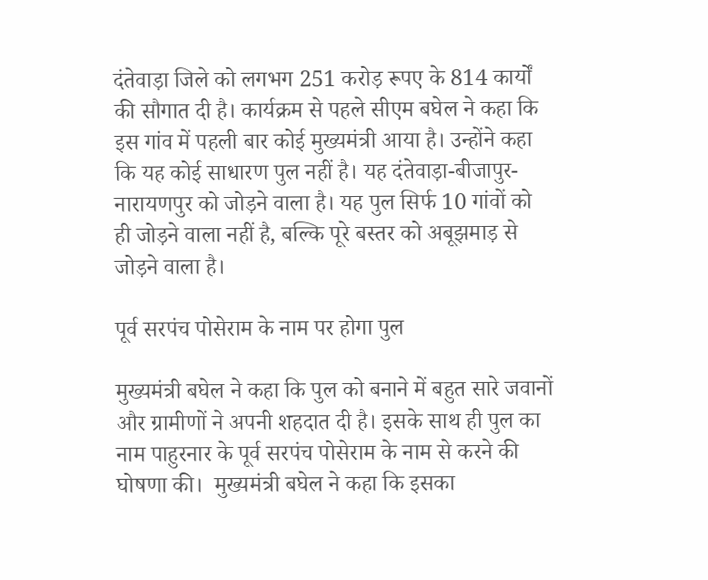दंतेवाड़ा जिले को लगभग 251 करोड़ रूपए के 814 कार्यों की सौगात दी है। कार्यक्रम से पहले सीएम बघेल ने कहा कि इस गांव में पहली बार कोई मुख्यमंत्री आया है। उन्होंने कहा कि यह कोई साधारण पुल नहीं है। यह दंतेवाड़ा-बीजापुर-नारायणपुर को जोड़ने वाला है। यह पुल सिर्फ 10 गांवों को ही जोड़ने वाला नहीं है, बल्कि पूरे बस्तर को अबूझमाड़ से जोड़ने वाला है।

पूर्व सरपंच पोसेराम के नाम पर होगा पुल

मुख्यमंत्री बघेल ने कहा कि पुल को बनाने में बहुत सारे जवानों और ग्रामीणों ने अपनी शहदात दी है। इसके साथ ही पुल का नाम पाहुरनार के पूर्व सरपंच पोसेराम के नाम से करने की घोषणा की।  मुख्यमंत्री बघेल ने कहा कि इसका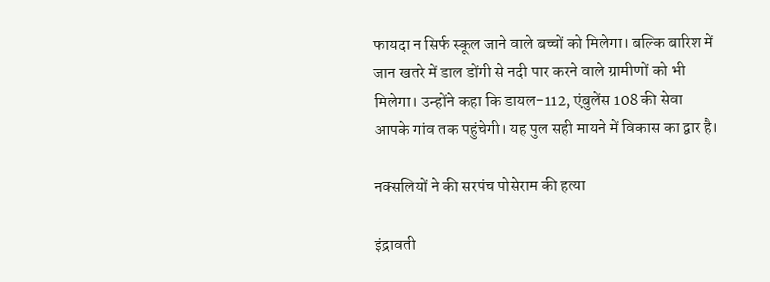फायदा न सिर्फ स्कूल जाने वाले बच्चों को मिलेगा। बल्कि बारिश में जान खतरे में डाल डोंगी से नदी पार करने वाले ग्रामीणों को भी मिलेगा। उन्होंने कहा कि डायल-112, एंबुलेंस 108 की सेवा आपके गांव तक पहुंचेगी। यह पुल सही मायने में विकास का द्वार है।

नक्सलियों ने की सरपंच पोसेराम की हत्या

इंद्रावती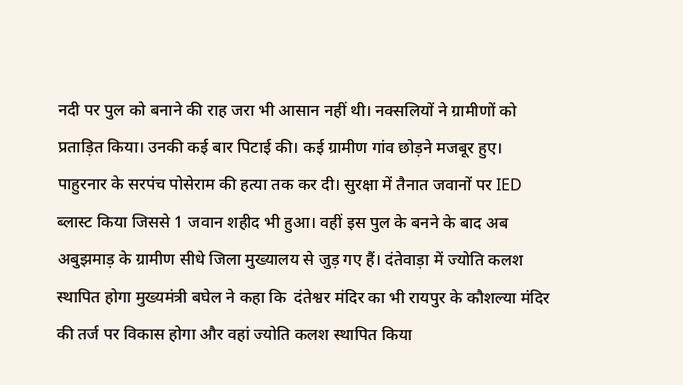नदी पर पुल को बनाने की राह जरा भी आसान नहीं थी। नक्सलियों ने ग्रामीणों को प्रताड़ित किया। उनकी कई बार पिटाई की। कई ग्रामीण गांव छोड़ने मजबूर हुए। पाहुरनार के सरपंच पोसेराम की हत्या तक कर दी। सुरक्षा में तैनात जवानों पर IED ब्लास्ट किया जिससे 1 जवान शहीद भी हुआ। वहीं इस पुल के बनने के बाद अब अबुझमाड़ के ग्रामीण सीधे जिला मुख्यालय से जुड़ गए हैं। दंतेवाड़ा में ज्योति कलश स्थापित होगा मुख्यमंत्री बघेल ने कहा कि  दंतेश्वर मंदिर का भी रायपुर के कौशल्या मंदिर की तर्ज पर विकास होगा और वहां ज्योति कलश स्थापित किया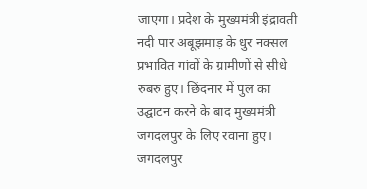जाएगा। प्रदेश के मुख्यमंत्री इंद्रावती नदी पार अबूझमाड़ के धुर नक्सल प्रभावित गांवों के ग्रामीणों से सीधे रुबरु हुए। छिंदनार में पुल का उद्घाटन करने के बाद मुख्यमंत्री जगदलपुर के लिए रवाना हुए। जगदलपुर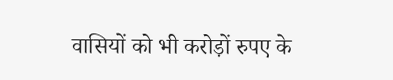वासियों को भी करोड़ों रुपए के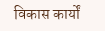विकास कार्यों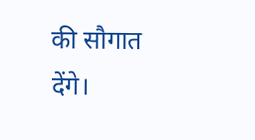की सौगात देंगे।